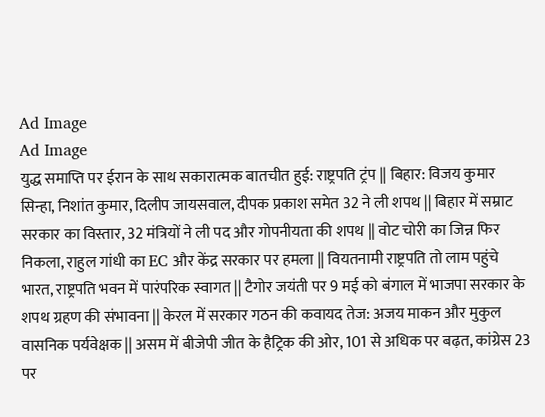Ad Image
Ad Image
युद्ध समाप्ति पर ईरान के साथ सकारात्मक बातचीत हुई: राष्ट्रपति ट्रंप || बिहार: विजय कुमार सिन्हा, निशांत कुमार, दिलीप जायसवाल, दीपक प्रकाश समेत 32 ने ली शपथ || बिहार में सम्राट सरकार का विस्तार, 32 मंत्रियों ने ली पद और गोपनीयता की शपथ || वोट चोरी का जिन्न फिर निकला, राहुल गांधी का EC और केंद्र सरकार पर हमला || वियतनामी राष्ट्रपति तो लाम पहुंचे भारत, राष्ट्रपति भवन में पारंपरिक स्वागत || टैगोर जयंती पर 9 मई को बंगाल में भाजपा सरकार के शपथ ग्रहण की संभावना || केरल में सरकार गठन की कवायद तेज: अजय माकन और मुकुल वासनिक पर्यवेक्षक || असम में बीजेपी जीत के हैट्रिक की ओर, 101 से अधिक पर बढ़त, कांग्रेस 23 पर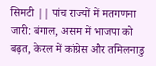सिमटी || पांच राज्यों में मतगणना जारी: बंगाल, असम में भाजपा को बढ़त, केरल में कांग्रेस और तमिलनाडु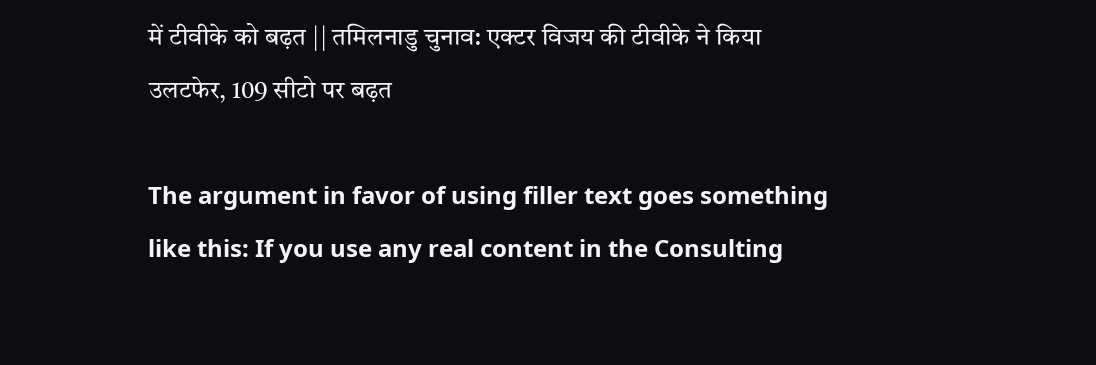में टीवीके को बढ़त || तमिलनाडु चुनाव: एक्टर विजय की टीवीके ने किया उलटफेर, 109 सीटो पर बढ़त

The argument in favor of using filler text goes something like this: If you use any real content in the Consulting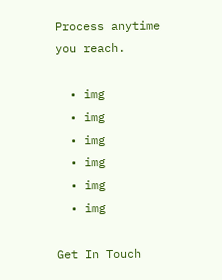Process anytime you reach.

  • img
  • img
  • img
  • img
  • img
  • img

Get In Touch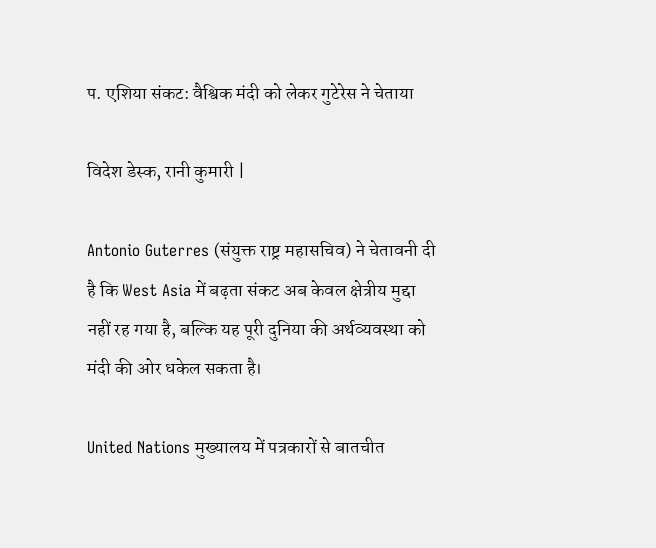प. एशिया संकट: वैश्विक मंदी को लेकर गुटेरेस ने चेताया

विदेश डेस्क, रानी कुमारी |

Antonio Guterres (संयुक्त राष्ट्र महासचिव) ने चेतावनी दी है कि West Asia में बढ़ता संकट अब केवल क्षेत्रीय मुद्दा नहीं रह गया है, बल्कि यह पूरी दुनिया की अर्थव्यवस्था को मंदी की ओर धकेल सकता है।

United Nations मुख्यालय में पत्रकारों से बातचीत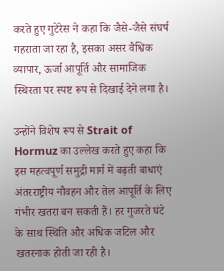करते हुए गुटेरेस ने कहा कि जैसे-जैसे संघर्ष गहराता जा रहा है, इसका असर वैश्विक व्यापार, ऊर्जा आपूर्ति और सामाजिक स्थिरता पर स्पष्ट रूप से दिखाई देने लगा है।

उन्होंने विशेष रूप से Strait of Hormuz का उल्लेख करते हुए कहा कि इस महत्वपूर्ण समुद्री मार्ग में बढ़ती बाधाएं अंतरराष्ट्रीय नौवहन और तेल आपूर्ति के लिए गंभीर खतरा बन सकती हैं। हर गुजरते घंटे के साथ स्थिति और अधिक जटिल और खतरनाक होती जा रही है।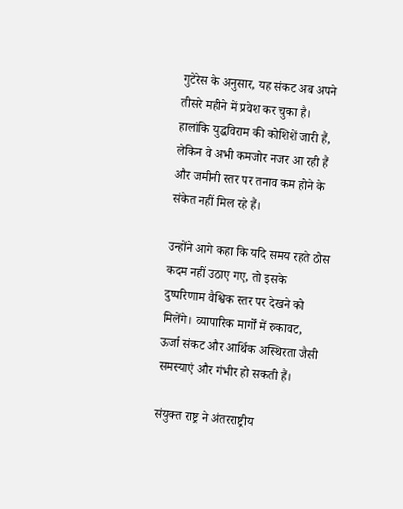गुटेरेस के अनुसार, यह संकट अब अपने तीसरे महीने में प्रवेश कर चुका है। हालांकि युद्धविराम की कोशिशें जारी हैं, लेकिन वे अभी कमजोर नजर आ रही हैं और जमीनी स्तर पर तनाव कम होने के संकेत नहीं मिल रहे हैं।

उन्होंने आगे कहा कि यदि समय रहते ठोस कदम नहीं उठाए गए, तो इसके दुष्परिणाम वैश्विक स्तर पर देखने को मिलेंगे। व्यापारिक मार्गों में रुकावट, ऊर्जा संकट और आर्थिक अस्थिरता जैसी समस्याएं और गंभीर हो सकती हैं।

संयुक्त राष्ट्र ने अंतरराष्ट्रीय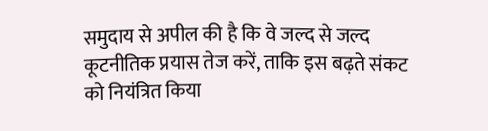समुदाय से अपील की है कि वे जल्द से जल्द कूटनीतिक प्रयास तेज करें, ताकि इस बढ़ते संकट को नियंत्रित किया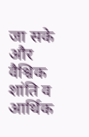जा सके और वैश्विक शांति व आर्थिक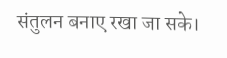संतुलन बनाए रखा जा सके।